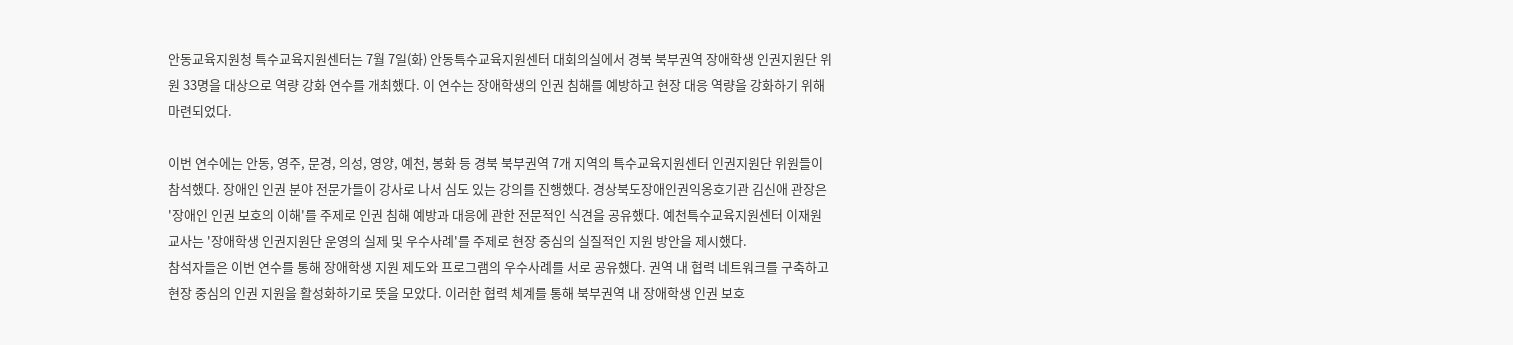안동교육지원청 특수교육지원센터는 7월 7일(화) 안동특수교육지원센터 대회의실에서 경북 북부권역 장애학생 인권지원단 위원 33명을 대상으로 역량 강화 연수를 개최했다. 이 연수는 장애학생의 인권 침해를 예방하고 현장 대응 역량을 강화하기 위해 마련되었다.

이번 연수에는 안동, 영주, 문경, 의성, 영양, 예천, 봉화 등 경북 북부권역 7개 지역의 특수교육지원센터 인권지원단 위원들이 참석했다. 장애인 인권 분야 전문가들이 강사로 나서 심도 있는 강의를 진행했다. 경상북도장애인권익옹호기관 김신애 관장은 '장애인 인권 보호의 이해'를 주제로 인권 침해 예방과 대응에 관한 전문적인 식견을 공유했다. 예천특수교육지원센터 이재원 교사는 '장애학생 인권지원단 운영의 실제 및 우수사례'를 주제로 현장 중심의 실질적인 지원 방안을 제시했다.
참석자들은 이번 연수를 통해 장애학생 지원 제도와 프로그램의 우수사례를 서로 공유했다. 권역 내 협력 네트워크를 구축하고 현장 중심의 인권 지원을 활성화하기로 뜻을 모았다. 이러한 협력 체계를 통해 북부권역 내 장애학생 인권 보호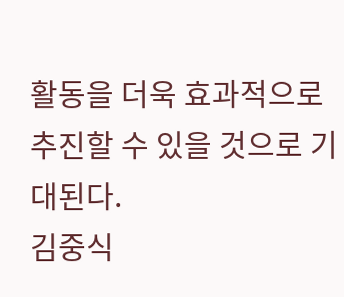활동을 더욱 효과적으로 추진할 수 있을 것으로 기대된다.
김중식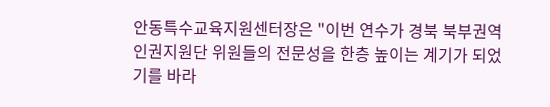안동특수교육지원센터장은 "이번 연수가 경북 북부권역 인권지원단 위원들의 전문성을 한층 높이는 계기가 되었기를 바라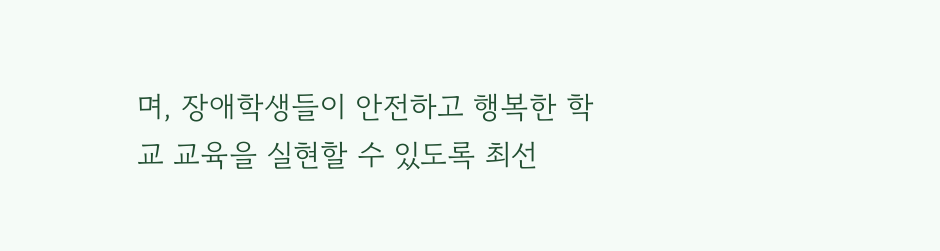며, 장애학생들이 안전하고 행복한 학교 교육을 실현할 수 있도록 최선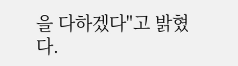을 다하겠다"고 밝혔다.